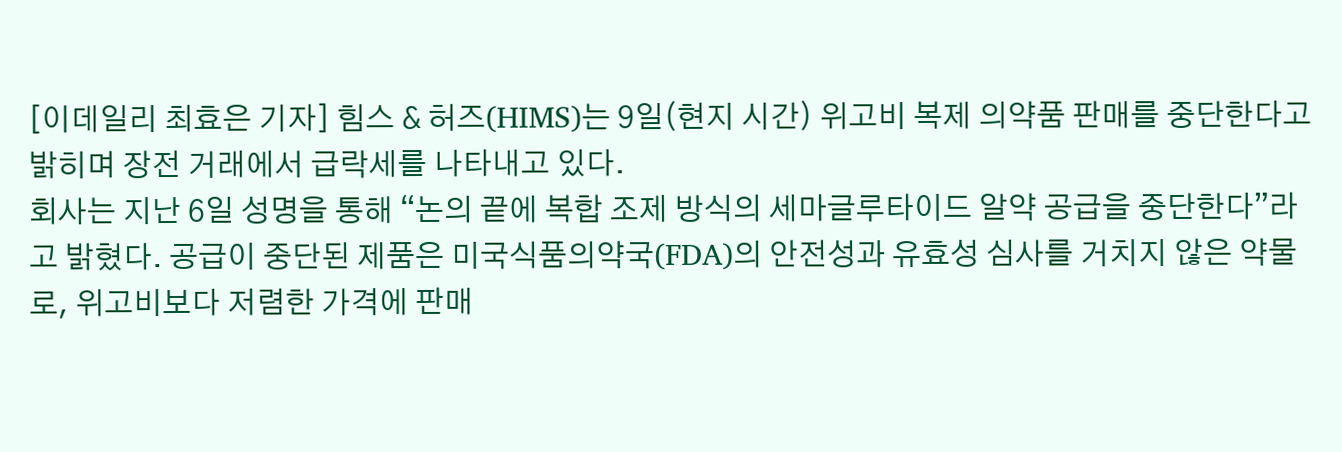[이데일리 최효은 기자] 힘스 & 허즈(HIMS)는 9일(현지 시간) 위고비 복제 의약품 판매를 중단한다고 밝히며 장전 거래에서 급락세를 나타내고 있다.
회사는 지난 6일 성명을 통해 “논의 끝에 복합 조제 방식의 세마글루타이드 알약 공급을 중단한다”라고 밝혔다. 공급이 중단된 제품은 미국식품의약국(FDA)의 안전성과 유효성 심사를 거치지 않은 약물로, 위고비보다 저렴한 가격에 판매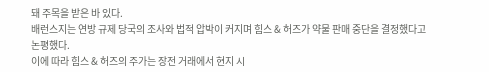돼 주목을 받은 바 있다.
배런스지는 연방 규제 당국의 조사와 법적 압박이 커지며 힘스 & 허즈가 약물 판매 중단을 결정했다고 논평했다.
이에 따라 힘스 & 허즈의 주가는 장전 거래에서 현지 시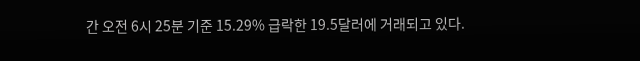간 오전 6시 25분 기준 15.29% 급락한 19.5달러에 거래되고 있다.